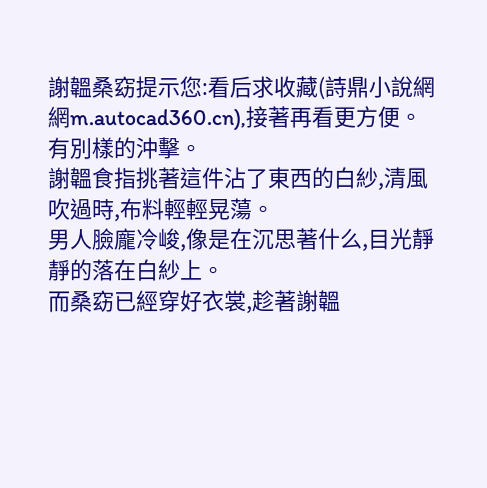謝韞桑窈提示您:看后求收藏(詩鼎小說網網m.autocad360.cn),接著再看更方便。
有別樣的沖擊。
謝韞食指挑著這件沾了東西的白紗,清風吹過時,布料輕輕晃蕩。
男人臉龐冷峻,像是在沉思著什么,目光靜靜的落在白紗上。
而桑窈已經穿好衣裳,趁著謝韞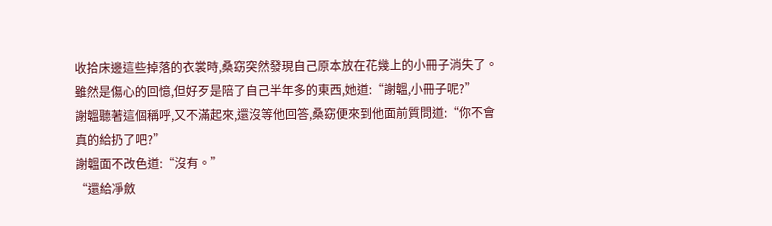收拾床邊這些掉落的衣裳時,桑窈突然發現自己原本放在花幾上的小冊子消失了。
雖然是傷心的回憶,但好歹是陪了自己半年多的東西,她道:“謝韞,小冊子呢?”
謝韞聽著這個稱呼,又不滿起來,還沒等他回答,桑窈便來到他面前質問道:“你不會真的給扔了吧?”
謝韞面不改色道:“沒有。”
“還給凈斂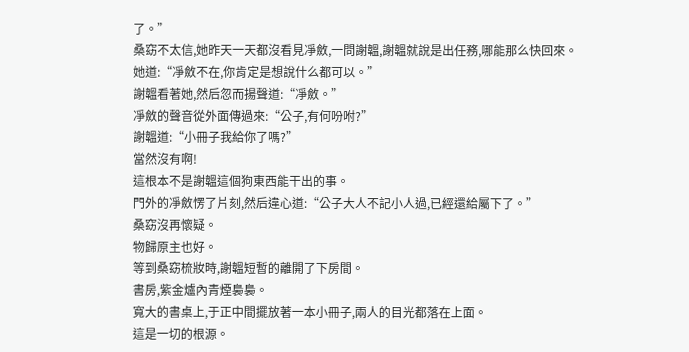了。”
桑窈不太信,她昨天一天都沒看見凈斂,一問謝韞,謝韞就說是出任務,哪能那么快回來。
她道:“凈斂不在,你肯定是想說什么都可以。”
謝韞看著她,然后忽而揚聲道:“凈斂。”
凈斂的聲音從外面傳過來:“公子,有何吩咐?”
謝韞道:“小冊子我給你了嗎?”
當然沒有啊!
這根本不是謝韞這個狗東西能干出的事。
門外的凈斂愣了片刻,然后違心道:“公子大人不記小人過,已經還給屬下了。”
桑窈沒再懷疑。
物歸原主也好。
等到桑窈梳妝時,謝韞短暫的離開了下房間。
書房,紫金爐內青煙裊裊。
寬大的書桌上,于正中間擺放著一本小冊子,兩人的目光都落在上面。
這是一切的根源。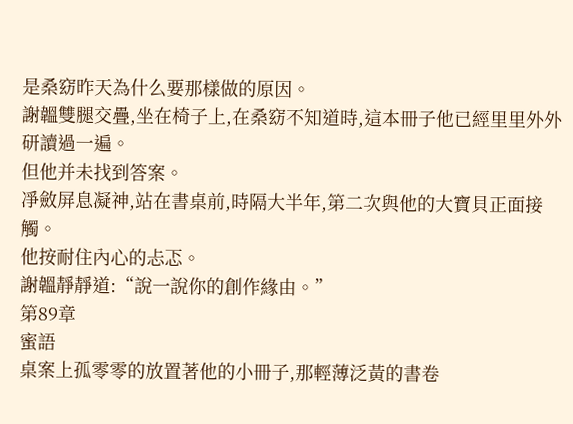是桑窈昨天為什么要那樣做的原因。
謝韞雙腿交疊,坐在椅子上,在桑窈不知道時,這本冊子他已經里里外外研讀過一遍。
但他并未找到答案。
凈斂屏息凝神,站在書桌前,時隔大半年,第二次與他的大寶貝正面接觸。
他按耐住內心的忐忑。
謝韞靜靜道:“說一說你的創作緣由。”
第89章
蜜語
桌案上孤零零的放置著他的小冊子,那輕薄泛黃的書卷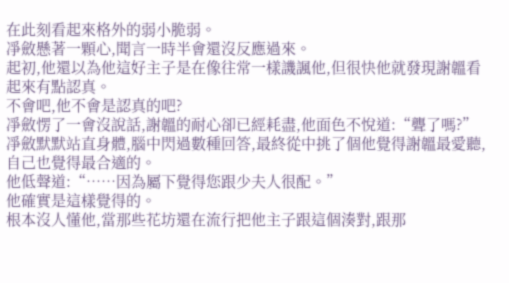在此刻看起來格外的弱小脆弱。
凈斂懸著一顆心,聞言一時半會還沒反應過來。
起初,他還以為他這好主子是在像往常一樣譏諷他,但很快他就發現謝韞看起來有點認真。
不會吧,他不會是認真的吧?
凈斂愣了一會沒說話,謝韞的耐心卻已經耗盡,他面色不悅道:“聾了嗎?”
凈斂默默站直身體,腦中閃過數種回答,最終從中挑了個他覺得謝韞最愛聽,自己也覺得最合適的。
他低聲道:“……因為屬下覺得您跟少夫人很配。”
他確實是這樣覺得的。
根本沒人懂他,當那些花坊還在流行把他主子跟這個湊對,跟那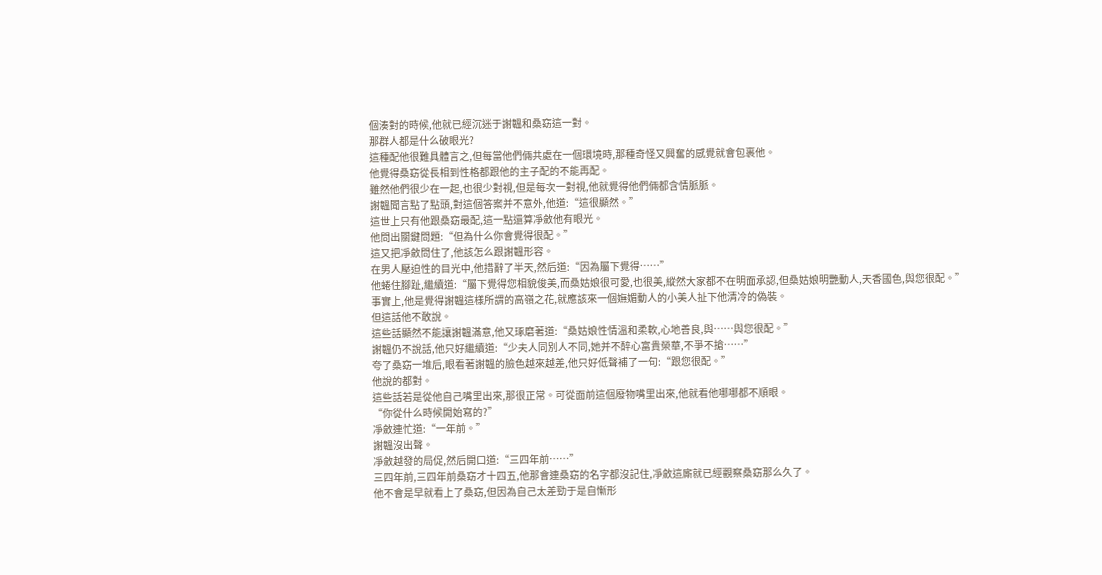個湊對的時候,他就已經沉迷于謝韞和桑窈這一對。
那群人都是什么破眼光?
這種配他很難具體言之,但每當他們倆共處在一個環境時,那種奇怪又興奮的感覺就會包裹他。
他覺得桑窈從長相到性格都跟他的主子配的不能再配。
雖然他們很少在一起,也很少對視,但是每次一對視,他就覺得他們倆都含情脈脈。
謝韞聞言點了點頭,對這個答案并不意外,他道:“這很顯然。”
這世上只有他跟桑窈最配,這一點還算凈斂他有眼光。
他問出關鍵問題:“但為什么你會覺得很配。”
這又把凈斂問住了,他該怎么跟謝韞形容。
在男人壓迫性的目光中,他措辭了半天,然后道:“因為屬下覺得……”
他蜷住腳趾,繼續道:“屬下覺得您相貌俊美,而桑姑娘很可愛,也很美,縱然大家都不在明面承認,但桑姑娘明艷動人,天香國色,與您很配。”
事實上,他是覺得謝韞這樣所謂的高嶺之花,就應該來一個嫵媚動人的小美人扯下他清冷的偽裝。
但這話他不敢說。
這些話顯然不能讓謝韞滿意,他又琢磨著道:“桑姑娘性情溫和柔軟,心地善良,與……與您很配。”
謝韞仍不說話,他只好繼續道:“少夫人同別人不同,她并不醉心富貴榮華,不爭不搶……”
夸了桑窈一堆后,眼看著謝韞的臉色越來越差,他只好低聲補了一句:“跟您很配。”
他說的都對。
這些話若是從他自己嘴里出來,那很正常。可從面前這個廢物嘴里出來,他就看他哪哪都不順眼。
“你從什么時候開始寫的?”
凈斂連忙道:“一年前。”
謝韞沒出聲。
凈斂越發的局促,然后開口道:“三四年前……”
三四年前,三四年前桑窈才十四五,他那會連桑窈的名字都沒記住,凈斂這廝就已經觀察桑窈那么久了。
他不會是早就看上了桑窈,但因為自己太差勁于是自慚形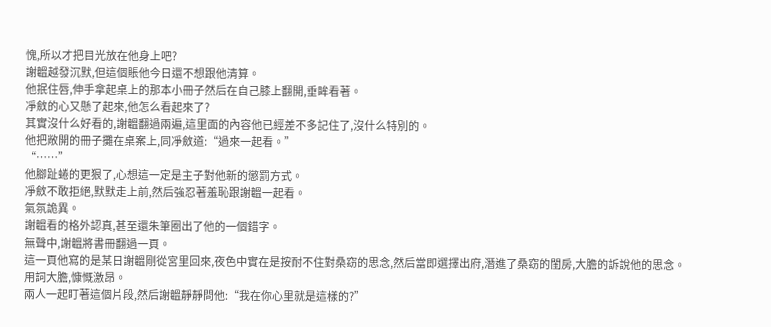愧,所以才把目光放在他身上吧?
謝韞越發沉默,但這個賬他今日還不想跟他清算。
他抿住唇,伸手拿起桌上的那本小冊子然后在自己膝上翻開,垂眸看著。
凈斂的心又懸了起來,他怎么看起來了?
其實沒什么好看的,謝韞翻過兩遍,這里面的內容他已經差不多記住了,沒什么特別的。
他把敞開的冊子攤在桌案上,同凈斂道:“過來一起看。”
“……”
他腳趾蜷的更狠了,心想這一定是主子對他新的懲罰方式。
凈斂不敢拒絕,默默走上前,然后強忍著羞恥跟謝韞一起看。
氣氛詭異。
謝韞看的格外認真,甚至還朱筆圈出了他的一個錯字。
無聲中,謝韞將書冊翻過一頁。
這一頁他寫的是某日謝韞剛從宮里回來,夜色中實在是按耐不住對桑窈的思念,然后當即選擇出府,潛進了桑窈的閨房,大膽的訴說他的思念。
用詞大膽,慷慨激昂。
兩人一起盯著這個片段,然后謝韞靜靜問他:“我在你心里就是這樣的?”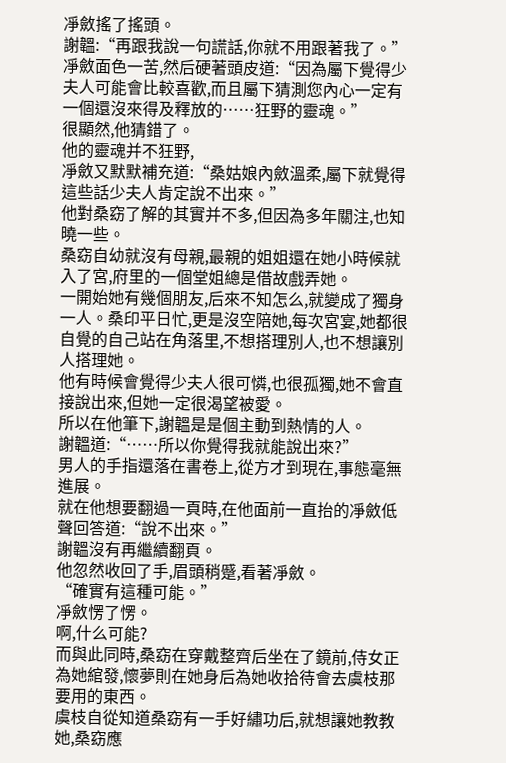凈斂搖了搖頭。
謝韞:“再跟我說一句謊話,你就不用跟著我了。”
凈斂面色一苦,然后硬著頭皮道:“因為屬下覺得少夫人可能會比較喜歡,而且屬下猜測您內心一定有一個還沒來得及釋放的……狂野的靈魂。”
很顯然,他猜錯了。
他的靈魂并不狂野,
凈斂又默默補充道:“桑姑娘內斂溫柔,屬下就覺得這些話少夫人肯定說不出來。”
他對桑窈了解的其實并不多,但因為多年關注,也知曉一些。
桑窈自幼就沒有母親,最親的姐姐還在她小時候就入了宮,府里的一個堂姐總是借故戲弄她。
一開始她有幾個朋友,后來不知怎么,就變成了獨身一人。桑印平日忙,更是沒空陪她,每次宮宴,她都很自覺的自己站在角落里,不想搭理別人,也不想讓別人搭理她。
他有時候會覺得少夫人很可憐,也很孤獨,她不會直接說出來,但她一定很渴望被愛。
所以在他筆下,謝韞是是個主動到熱情的人。
謝韞道:“……所以你覺得我就能說出來?”
男人的手指還落在書卷上,從方才到現在,事態毫無進展。
就在他想要翻過一頁時,在他面前一直抬的凈斂低聲回答道:“說不出來。”
謝韞沒有再繼續翻頁。
他忽然收回了手,眉頭稍蹙,看著凈斂。
“確實有這種可能。”
凈斂愣了愣。
啊,什么可能?
而與此同時,桑窈在穿戴整齊后坐在了鏡前,侍女正為她綰發,懷夢則在她身后為她收拾待會去虞枝那要用的東西。
虞枝自從知道桑窈有一手好繡功后,就想讓她教教她,桑窈應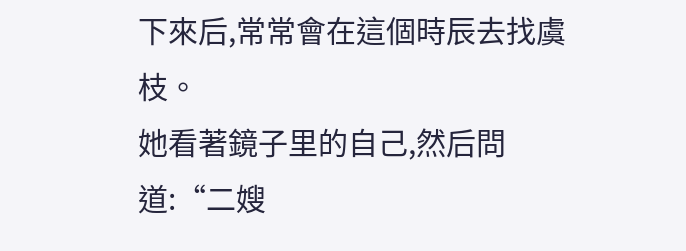下來后,常常會在這個時辰去找虞枝。
她看著鏡子里的自己,然后問道:“二嫂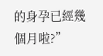的身孕已經幾個月啦?”